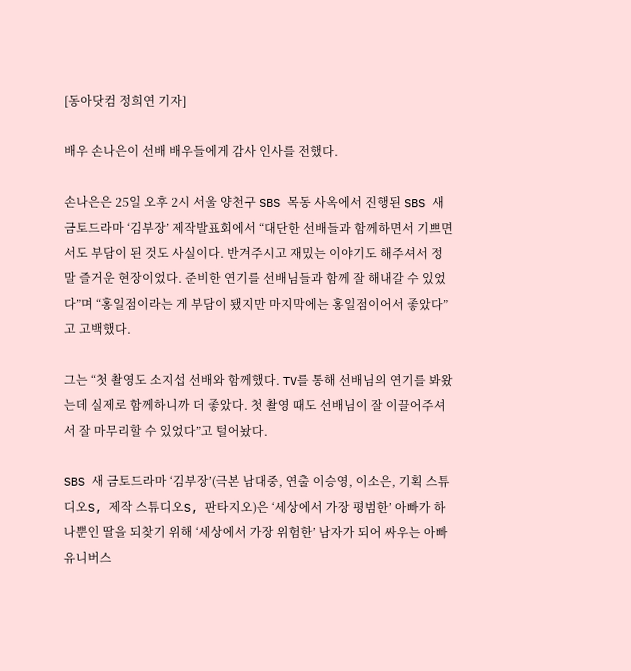[동아닷컴 정희연 기자]

배우 손나은이 선배 배우들에게 감사 인사를 전했다.

손나은은 25일 오후 2시 서울 양천구 SBS 목동 사옥에서 진행된 SBS 새 금토드라마 ‘김부장’ 제작발표회에서 “대단한 선배들과 함께하면서 기쁘면서도 부담이 된 것도 사실이다. 반겨주시고 재밌는 이야기도 해주셔서 정말 즐거운 현장이었다. 준비한 연기를 선배님들과 함께 잘 해내갈 수 있었다”며 “홍일점이라는 게 부담이 됐지만 마지막에는 홍일점이어서 좋았다”고 고백했다.

그는 “첫 촬영도 소지섭 선배와 함께했다. TV를 통해 선배님의 연기를 봐왔는데 실제로 함께하니까 더 좋았다. 첫 촬영 때도 선배님이 잘 이끌어주셔서 잘 마무리할 수 있었다”고 털어놨다.

SBS 새 금토드라마 ‘김부장’(극본 남대중, 연출 이승영, 이소은, 기획 스튜디오S, 제작 스튜디오S, 판타지오)은 ‘세상에서 가장 평범한’ 아빠가 하나뿐인 딸을 되찾기 위해 ‘세상에서 가장 위험한’ 남자가 되어 싸우는 아빠 유니버스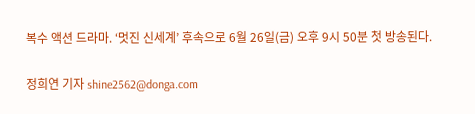복수 액션 드라마. ‘멋진 신세계’ 후속으로 6월 26일(금) 오후 9시 50분 첫 방송된다.

정희연 기자 shine2562@donga.com